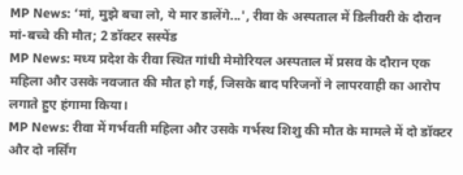MP News: ‘मां, मुझे बचा लो, ये मार डालेंगे...', रीवा के अस्पताल में डिलीवरी के दौरान मां-बच्चे की मौत; 2 डॉक्टर सस्पेंड
MP News: मध्य प्रदेश के रीवा स्थित गांधी मेमोरियल अस्पताल में प्रसव के दौरान एक महिला और उसके नवजात की मौत हो गई, जिसके बाद परिजनों ने लापरवाही का आरोप लगाते हुए हंगामा किया।
MP News: रीवा में गर्भवती महिला और उसके गर्भस्थ शिशु की मौत के मामले में दो डॉक्टर और दो नर्सिंग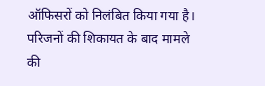ऑफिसरों को निलंबित किया गया है। परिजनों की शिकायत के बाद मामले की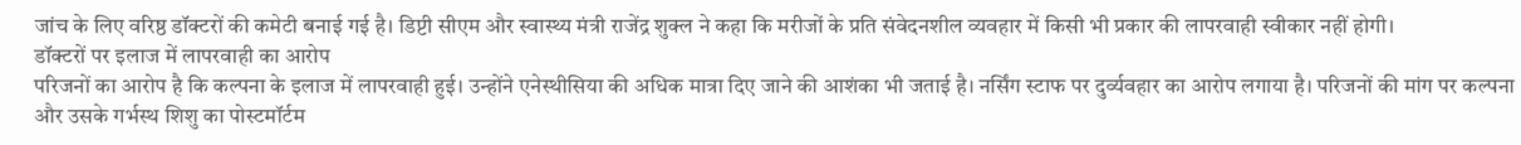जांच के लिए वरिष्ठ डॉक्टरों की कमेटी बनाई गई है। डिप्टी सीएम और स्वास्थ्य मंत्री राजेंद्र शुक्ल ने कहा कि मरीजों के प्रति संवेदनशील व्यवहार में किसी भी प्रकार की लापरवाही स्वीकार नहीं होगी।
डॉक्टरों पर इलाज में लापरवाही का आरोप
परिजनों का आरोप है कि कल्पना के इलाज में लापरवाही हुई। उन्होंने एनेस्थीसिया की अधिक मात्रा दिए जाने की आशंका भी जताई है। नर्सिंग स्टाफ पर दुर्व्यवहार का आरोप लगाया है। परिजनों की मांग पर कल्पना और उसके गर्भस्थ शिशु का पोस्टमॉर्टम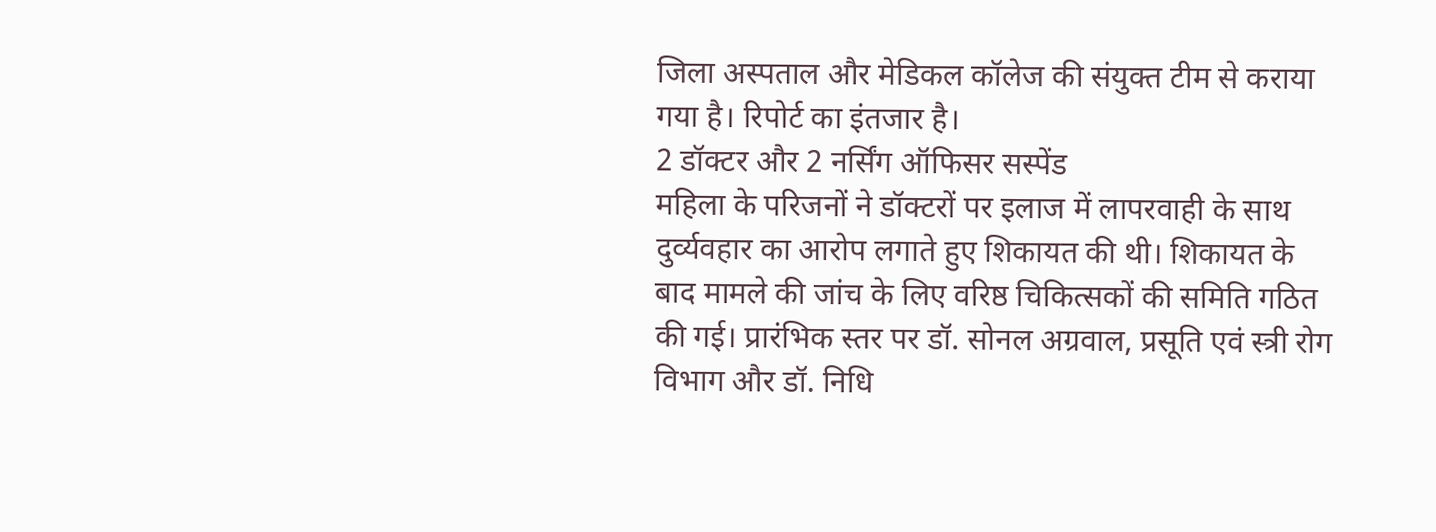जिला अस्पताल और मेडिकल कॉलेज की संयुक्त टीम से कराया गया है। रिपोर्ट का इंतजार है।
2 डॉक्टर और 2 नर्सिंग ऑफिसर सस्पेंड
महिला के परिजनों ने डॉक्टरों पर इलाज में लापरवाही के साथ दुर्व्यवहार का आरोप लगाते हुए शिकायत की थी। शिकायत के बाद मामले की जांच के लिए वरिष्ठ चिकित्सकों की समिति गठित की गई। प्रारंभिक स्तर पर डॉ. सोनल अग्रवाल, प्रसूति एवं स्त्री रोग विभाग और डॉ. निधि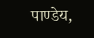पाण्डेय,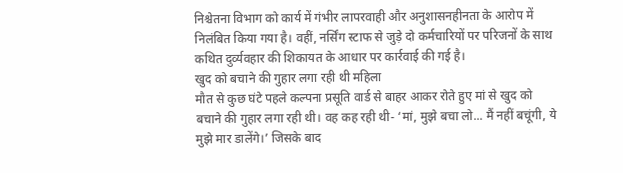निश्चेतना विभाग को कार्य में गंभीर लापरवाही और अनुशासनहीनता के आरोप में निलंबित किया गया है। वहीं, नर्सिंग स्टाफ से जुड़े दो कर्मचारियों पर परिजनों के साथ कथित दुर्व्यवहार की शिकायत के आधार पर कार्रवाई की गई है।
खुद को बचाने की गुहार लगा रही थी महिला
मौत से कुछ घंटे पहले कल्पना प्रसूति वार्ड से बाहर आकर रोते हुए मां से खुद को बचाने की गुहार लगा रही थी। वह कह रही थी- ‘मां, मुझे बचा लो... मैं नहीं बचूंगी, ये मुझे मार डालेंगे।’ जिसके बाद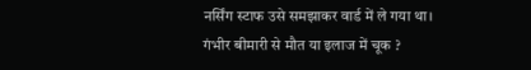नर्सिंग स्टाफ उसे समझाकर वार्ड में ले गया था।
गंभीर बीमारी से मौत या इलाज में चूक ?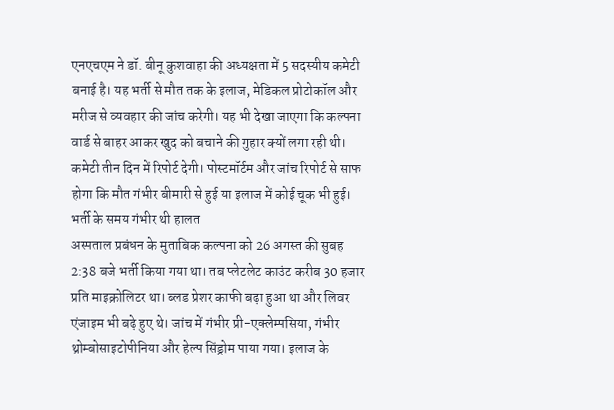एनएचएम ने डॉ. बीनू कुशवाहा की अध्यक्षता में 5 सदस्यीय कमेटी बनाई है। यह भर्ती से मौत तक के इलाज, मेडिकल प्रोटोकॉल और मरीज से व्यवहार की जांच करेगी। यह भी देखा जाएगा कि कल्पना वार्ड से बाहर आकर खुद को बचाने की गुहार क्यों लगा रही थी। कमेटी तीन दिन में रिपोर्ट देगी। पोस्टमॉर्टम और जांच रिपोर्ट से साफ होगा कि मौत गंभीर बीमारी से हुई या इलाज में कोई चूक भी हुई।
भर्ती के समय गंभीर थी हालत
अस्पताल प्रबंधन के मुताबिक कल्पना को 26 अगस्त की सुबह 2:38 बजे भर्ती किया गया था। तब प्लेटलेट काउंट करीब 30 हजार प्रति माइक्रोलिटर था। ब्लड प्रेशर काफी बढ़ा हुआ था और लिवर एंजाइम भी बढ़े हुए थे। जांच में गंभीर प्री-एक्लेम्पसिया, गंभीर थ्रोम्बोसाइटोपीनिया और हेल्प सिंड्रोम पाया गया। इलाज के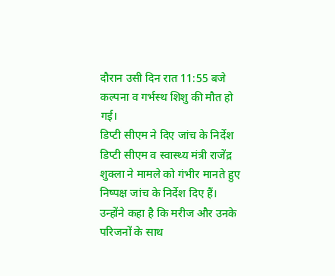दौरान उसी दिन रात 11:55 बजे कल्पना व गर्भस्थ शिशु की मौत हो गई।
डिप्टी सीएम ने दिए जांच के निर्देश
डिप्टी सीएम व स्वास्थ्य मंत्री राजेंद्र शुक्ला ने मामले को गंभीर मानते हुए निष्पक्ष जांच के निर्देश दिए हैं। उन्होंने कहा है कि मरीज और उनके परिजनों के साथ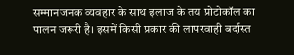सम्मानजनक व्यवहार के साथ इलाज के तय प्रोटोकॉल का पालन जरूरी है। इसमें किसी प्रकार की लापरवाही बर्दास्त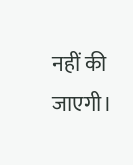नहीं की जाएगी।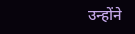उन्होंने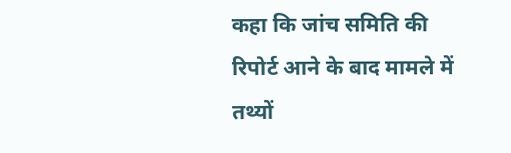कहा कि जांच समिति की रिपोर्ट आने के बाद मामले में तथ्यों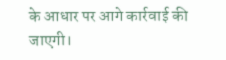के आधार पर आगे कार्रवाई की जाएगी।